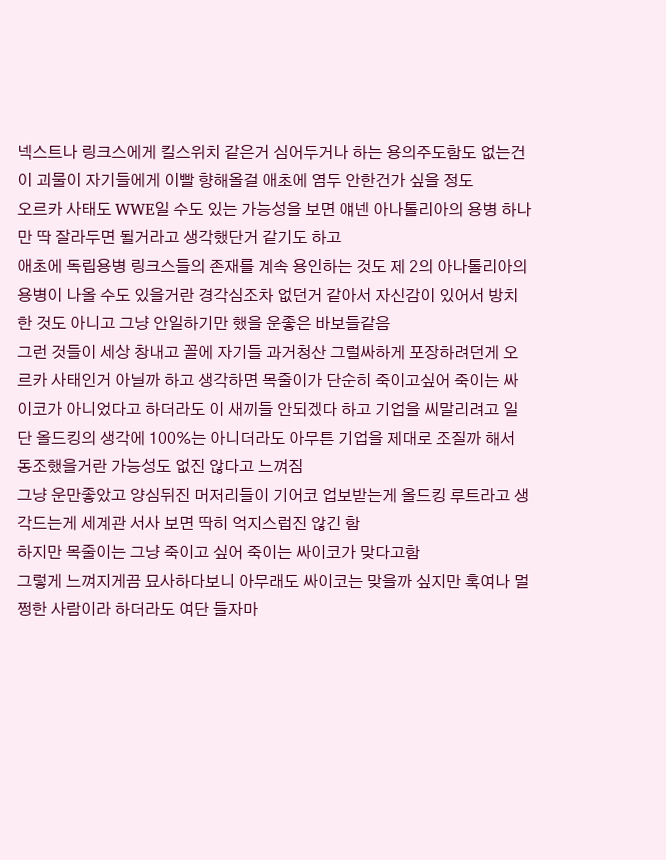넥스트나 링크스에게 킬스위치 같은거 심어두거나 하는 용의주도함도 없는건 이 괴물이 자기들에게 이빨 향해올걸 애초에 염두 안한건가 싶을 정도
오르카 사태도 WWE일 수도 있는 가능성을 보면 얘넨 아나톨리아의 용병 하나만 딱 잘라두면 될거라고 생각했단거 같기도 하고
애초에 독립용병 링크스들의 존재를 계속 용인하는 것도 제 2의 아나톨리아의 용병이 나올 수도 있을거란 경각심조차 없던거 같아서 자신감이 있어서 방치한 것도 아니고 그냥 안일하기만 했을 운좋은 바보들같음
그런 것들이 세상 창내고 꼴에 자기들 과거청산 그럴싸하게 포장하려던게 오르카 사태인거 아닐까 하고 생각하면 목줄이가 단순히 죽이고싶어 죽이는 싸이코가 아니었다고 하더라도 이 새끼들 안되겠다 하고 기업을 씨말리려고 일단 올드킹의 생각에 100%는 아니더라도 아무튼 기업을 제대로 조질까 해서 동조했을거란 가능성도 없진 않다고 느껴짐
그냥 운만좋았고 양심뒤진 머저리들이 기어코 업보받는게 올드킹 루트라고 생각드는게 세계관 서사 보면 딱히 억지스럽진 않긴 함
하지만 목줄이는 그냥 죽이고 싶어 죽이는 싸이코가 맞다고함
그렇게 느껴지게끔 묘사하다보니 아무래도 싸이코는 맞을까 싶지만 혹여나 멀쩡한 사람이라 하더라도 여단 들자마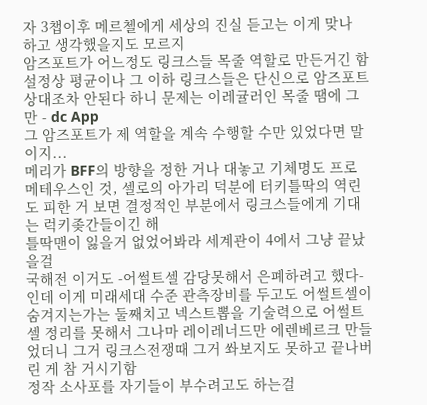자 3챕이후 메르첼에게 세상의 진실 듣고는 이게 맞나 하고 생각했을지도 모르지
암즈포트가 어느정도 링크스들 목줄 역할로 만든거긴 함 설정상 평균이나 그 이하 링크스들은 단신으로 암즈포트 상대조차 안된다 하니 문제는 이레귤러인 목줄 땜에 그만 - dc App
그 암즈포트가 제 역할을 계속 수행할 수만 있었다면 말이지...
메리가 BFF의 방향을 정한 거나 대놓고 기체명도 프로메테우스인 것, 셀로의 아가리 덕분에 터키틀딱의 역린도 피한 거 보면 결정적인 부분에서 링크스들에게 기대는 럭키좆간들이긴 해
틀딱맨이 잃을거 없었어봐라 세계관이 4에서 그냥 끝났을걸
국해전 이거도 -어썰트셀 감당못해서 은폐하려고 했다-인데 이게 미래세대 수준 관측장비를 두고도 어썰트셀이 숨겨지는가는 둘째치고 넥스트뽑을 기술력으로 어썰트셀 정리를 못해서 그나마 레이레너드만 에렌베르크 만들었더니 그거 링크스전쟁때 그거 쏴보지도 못하고 끝나버린 게 참 거시기함
정작 소사포를 자기들이 부수려고도 하는걸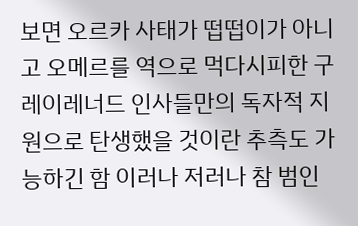보면 오르카 사태가 떱떱이가 아니고 오메르를 역으로 먹다시피한 구 레이레너드 인사들만의 독자적 지원으로 탄생했을 것이란 추측도 가능하긴 함 이러나 저러나 참 범인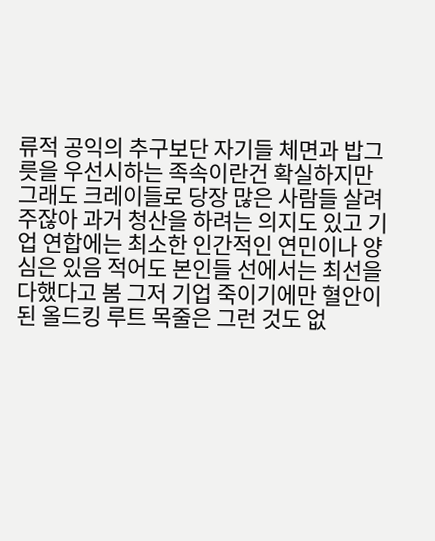류적 공익의 추구보단 자기들 체면과 밥그릇을 우선시하는 족속이란건 확실하지만
그래도 크레이들로 당장 많은 사람들 살려주잖아 과거 청산을 하려는 의지도 있고 기업 연합에는 최소한 인간적인 연민이나 양심은 있음 적어도 본인들 선에서는 최선을 다했다고 봄 그저 기업 죽이기에만 혈안이 된 올드킹 루트 목줄은 그런 것도 없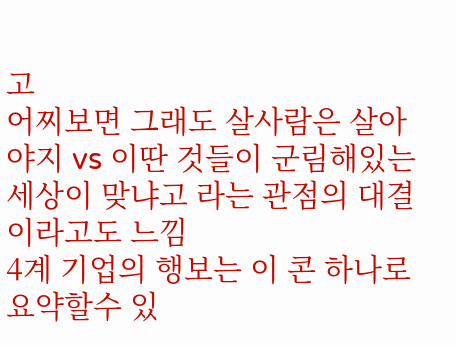고
어찌보면 그래도 살사람은 살아야지 vs 이딴 것들이 군림해있는 세상이 맞냐고 라는 관점의 대결이라고도 느낌
4계 기업의 행보는 이 콘 하나로 요약할수 있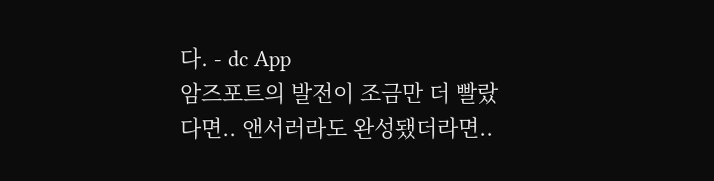다. - dc App
암즈포트의 발전이 조금만 더 빨랐다면.. 앤서러라도 완성됐더라면..